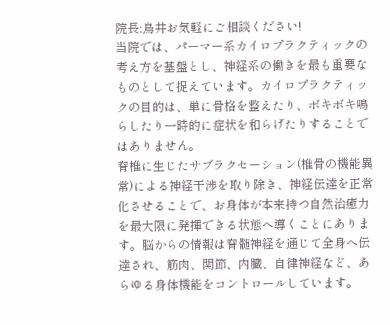院長:鳥井お気軽にご相談ください!
当院では、パーマー系カイロプラクティックの考え方を基盤とし、神経系の働きを最も重要なものとして捉えています。カイロプラクティックの目的は、単に骨格を整えたり、ボキボキ鳴らしたり一時的に症状を和らげたりすることではありません。
脊椎に生じたサブラクセーション(椎骨の機能異常)による神経干渉を取り除き、神経伝達を正常化させることで、お身体が本来持つ自然治癒力を最大限に発揮できる状態へ導くことにあります。脳からの情報は脊髄神経を通じて全身へ伝達され、筋肉、関節、内臓、自律神経など、あらゆる身体機能をコントロールしています。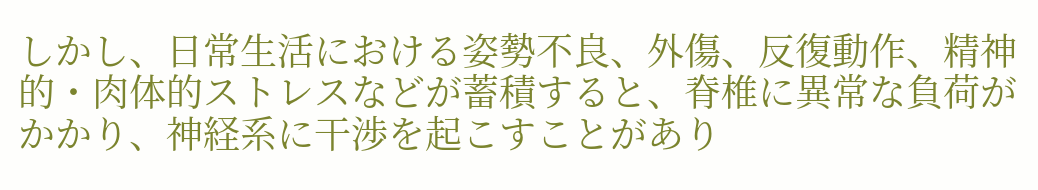しかし、日常生活における姿勢不良、外傷、反復動作、精神的・肉体的ストレスなどが蓄積すると、脊椎に異常な負荷がかかり、神経系に干渉を起こすことがあり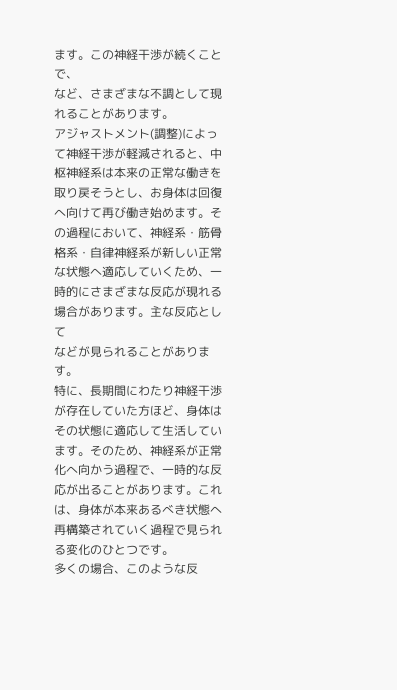ます。この神経干渉が続くことで、
など、さまざまな不調として現れることがあります。
アジャストメント(調整)によって神経干渉が軽減されると、中枢神経系は本来の正常な働きを取り戻そうとし、お身体は回復へ向けて再び働き始めます。その過程において、神経系・筋骨格系・自律神経系が新しい正常な状態へ適応していくため、一時的にさまざまな反応が現れる場合があります。主な反応として
などが見られることがあります。
特に、長期間にわたり神経干渉が存在していた方ほど、身体はその状態に適応して生活しています。そのため、神経系が正常化へ向かう過程で、一時的な反応が出ることがあります。これは、身体が本来あるべき状態へ再構築されていく過程で見られる変化のひとつです。
多くの場合、このような反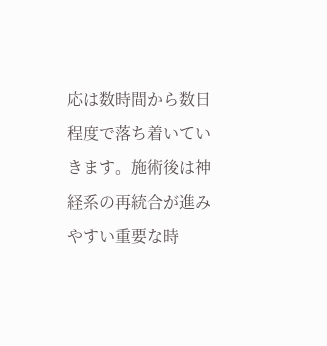応は数時間から数日程度で落ち着いていきます。施術後は神経系の再統合が進みやすい重要な時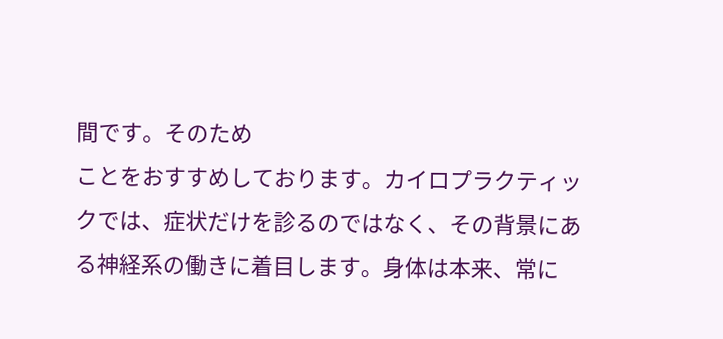間です。そのため
ことをおすすめしております。カイロプラクティックでは、症状だけを診るのではなく、その背景にある神経系の働きに着目します。身体は本来、常に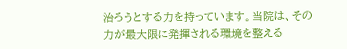治ろうとする力を持っています。当院は、その力が最大限に発揮される環境を整える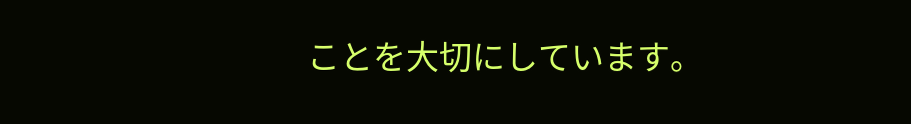ことを大切にしています。